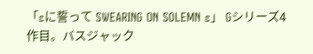「εに誓って SWEARING ON SOLEMN ε」 Gシリーズ4作目。バスジャック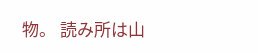物。 読み所は山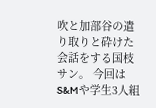吹と加部谷の遣り取りと砕けた会話をする国枝サン。 今回はS&Mや学生3人組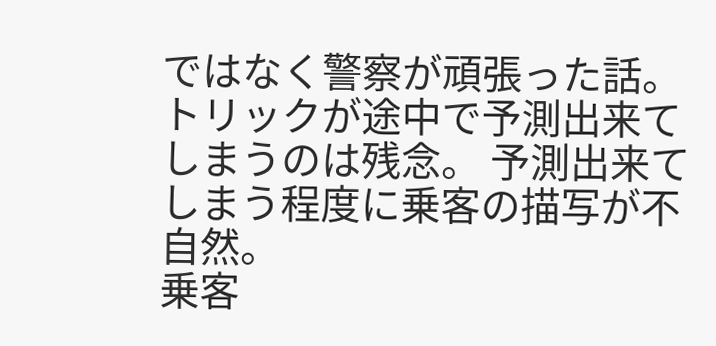ではなく警察が頑張った話。 トリックが途中で予測出来てしまうのは残念。 予測出来てしまう程度に乗客の描写が不自然。
乗客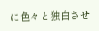に色々と独白させ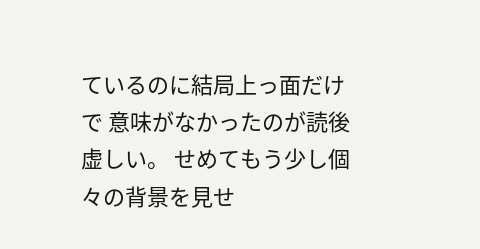ているのに結局上っ面だけで 意味がなかったのが読後虚しい。 せめてもう少し個々の背景を見せ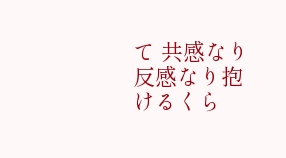て 共感なり反感なり抱けるくら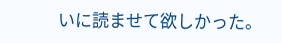いに読ませて欲しかった。